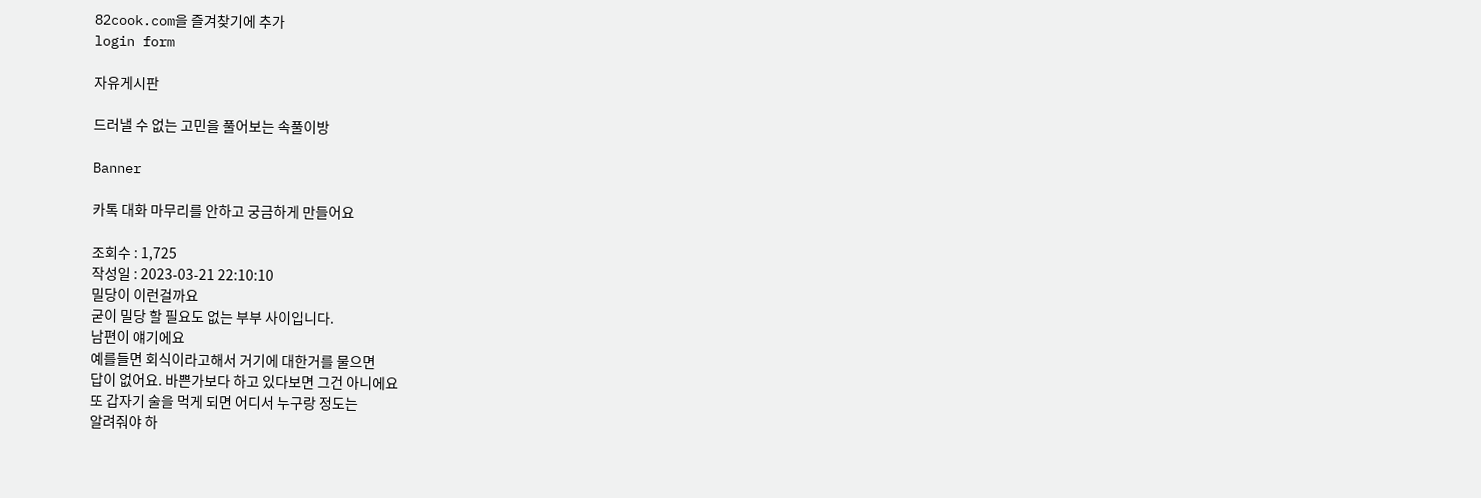82cook.com을 즐겨찾기에 추가
login form

자유게시판

드러낼 수 없는 고민을 풀어보는 속풀이방

Banner

카톡 대화 마무리를 안하고 궁금하게 만들어요

조회수 : 1,725
작성일 : 2023-03-21 22:10:10
밀당이 이런걸까요
굳이 밀당 할 필요도 없는 부부 사이입니다.
남편이 얘기에요
예를들면 회식이라고해서 거기에 대한거를 물으면
답이 없어요. 바쁜가보다 하고 있다보면 그건 아니에요
또 갑자기 술을 먹게 되면 어디서 누구랑 정도는
알려줘야 하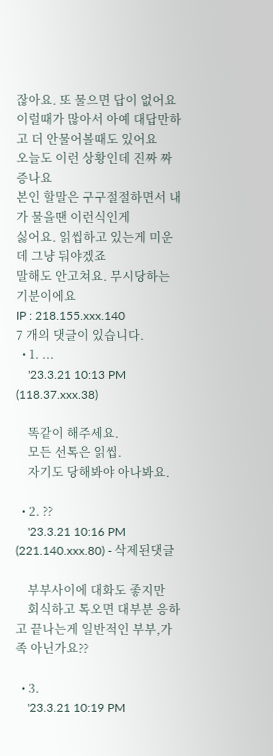잖아요. 또 물으면 답이 없어요
이럴때가 많아서 아예 대답만하고 더 안물어볼때도 있어요
오늘도 이런 상황인데 진짜 짜증나요
본인 할말은 구구절절하면서 내가 물을땐 이런식인게
싫어요. 읽씹하고 있는게 미운데 그냥 둬야겠죠
말해도 안고쳐요. 무시당하는 기분이에요
IP : 218.155.xxx.140
7 개의 댓글이 있습니다.
  • 1. ...
    '23.3.21 10:13 PM (118.37.xxx.38)

    똑같이 해주세요.
    모든 선톡은 읽씹.
    자기도 당해봐야 아나봐요.

  • 2. ??
    '23.3.21 10:16 PM (221.140.xxx.80) - 삭제된댓글

    부부사이에 대화도 좋지만
    회식하고 톡오면 대부분 응하고 끝나는게 일반적인 부부,가족 아닌가요??

  • 3.
    '23.3.21 10:19 PM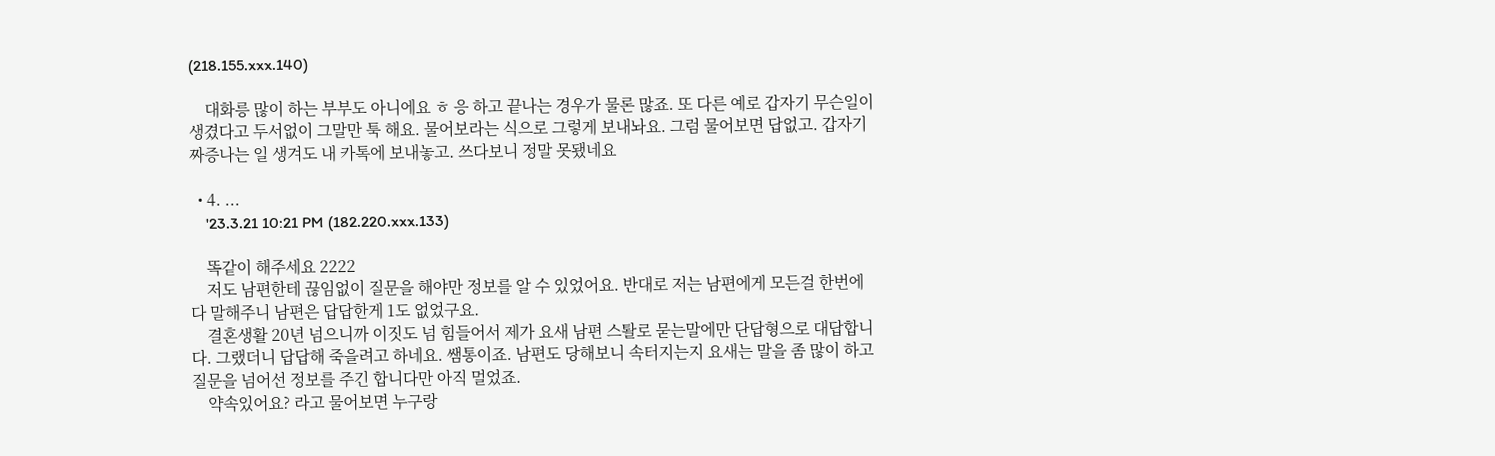(218.155.xxx.140)

    대화릉 많이 하는 부부도 아니에요 ㅎ 응 하고 끝나는 경우가 물론 많죠. 또 다른 예로 갑자기 무슨일이 생겼다고 두서없이 그말만 툭 해요. 물어보라는 식으로 그렇게 보내놔요. 그럼 물어보면 답없고. 갑자기 짜증나는 일 생겨도 내 카톡에 보내놓고. 쓰다보니 정말 못됐네요

  • 4. ...
    '23.3.21 10:21 PM (182.220.xxx.133)

    똑같이 해주세요 2222
    저도 남편한테 끊임없이 질문을 해야만 정보를 알 수 있었어요. 반대로 저는 남편에게 모든걸 한번에 다 말해주니 남편은 답답한게 1도 없었구요.
    결혼생활 20년 넘으니까 이짓도 넘 힘들어서 제가 요새 남편 스퇄로 묻는말에만 단답형으로 대답합니다. 그랬더니 답답해 죽을려고 하네요. 쌤통이죠. 남편도 당해보니 속터지는지 요새는 말을 좀 많이 하고 질문을 넘어선 정보를 주긴 합니다만 아직 멀었죠.
    약속있어요? 라고 물어보면 누구랑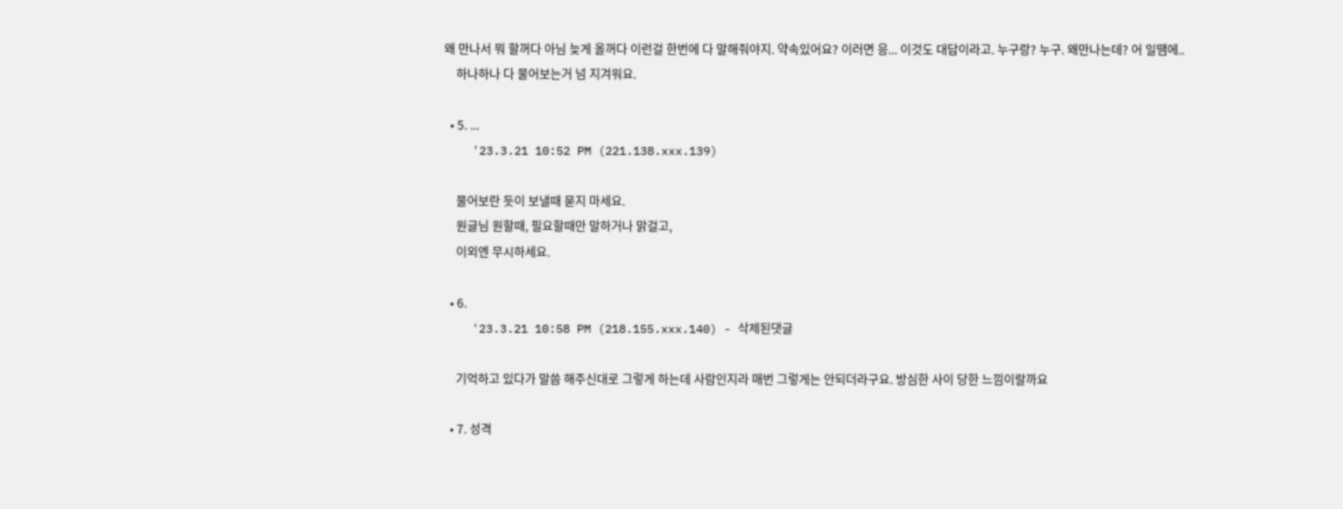왜 만나서 뭐 할꺼다 아님 늦게 올꺼다 이런걸 한번에 다 말해줘야지. 약속있어요? 이러면 응... 이것도 대답이라고. 누구랑? 누구. 왜만나는데? 어 일땜에..
    하나하나 다 물어보는거 넘 지겨워요.

  • 5. ...
    '23.3.21 10:52 PM (221.138.xxx.139)

    물어보란 듯이 보낼때 묻지 마세요.
    원글님 원할때, 필요할때만 말하거나 맑걸고,
    이외엔 무시하세요.

  • 6.
    '23.3.21 10:58 PM (218.155.xxx.140) - 삭제된댓글

    기억하고 있다가 말씀 해주신대로 그렇게 하는데 사람인지라 매번 그렇게는 안되더라구요. 방심한 사이 당한 느낌이랄까요

  • 7. 성격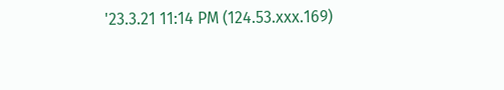'23.3.21 11:14 PM (124.53.xxx.169)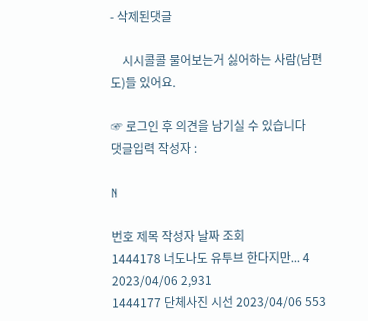- 삭제된댓글

    시시콜콜 물어보는거 싫어하는 사람(남편도)들 있어요.

☞ 로그인 후 의견을 남기실 수 있습니다
댓글입력 작성자 :

N

번호 제목 작성자 날짜 조회
1444178 너도나도 유투브 한다지만... 4 2023/04/06 2,931
1444177 단체사진 시선 2023/04/06 553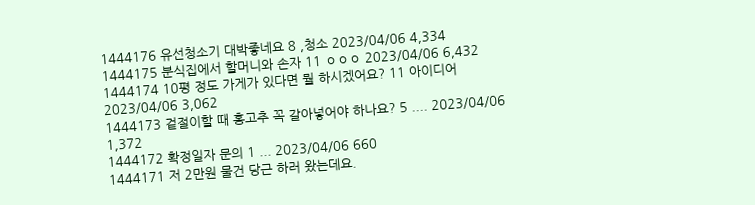1444176 유선청소기 대박좋네요 8 ,청소 2023/04/06 4,334
1444175 분식집에서 할머니와 손자 11 ㅇㅇㅇ 2023/04/06 6,432
1444174 10평 정도 가게가 있다면 뭘 하시겠어요? 11 아이디어 2023/04/06 3,062
1444173 겉절이할 때 홍고추 꼭 갈아넣어야 하나요? 5 .... 2023/04/06 1,372
1444172 확정일자 문의 1 ... 2023/04/06 660
1444171 저 2만원 물건 당근 하러 왔는데요.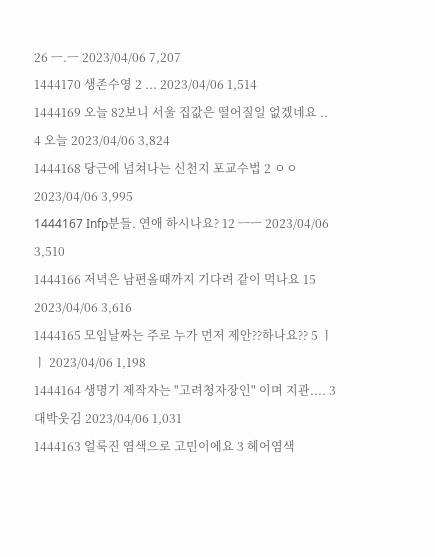26 ㅡ.ㅡ 2023/04/06 7,207
1444170 생존수영 2 ... 2023/04/06 1,514
1444169 오늘 82보니 서울 집값은 떨어질일 없겠네요 .. 4 오늘 2023/04/06 3,824
1444168 당근에 넘쳐나는 신천지 포교수법 2 ㅇㅇ 2023/04/06 3,995
1444167 Infp분들. 연애 하시나요? 12 ㅡㅡ 2023/04/06 3,510
1444166 저녁은 남편올때까지 기다려 같이 먹나요 15 2023/04/06 3,616
1444165 모임날짜는 주로 누가 먼저 제안??하나요?? 5 ㅣㅣ 2023/04/06 1,198
1444164 생명기 제작자는 "고려청자장인" 이며 지관.... 3 대박웃김 2023/04/06 1,031
1444163 얼룩진 염색으로 고민이에요 3 헤어염색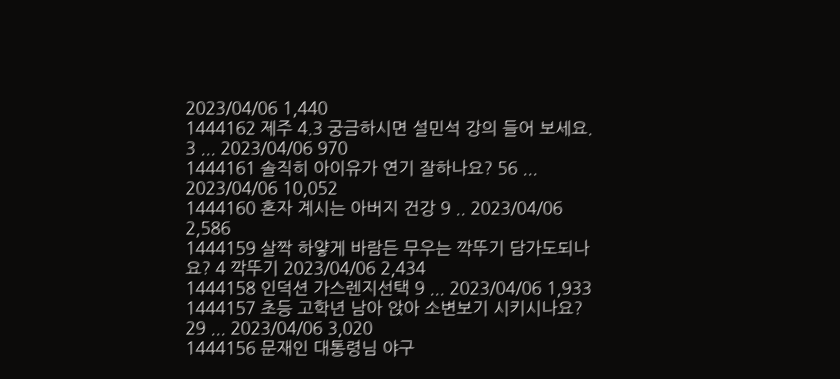2023/04/06 1,440
1444162 제주 4.3 궁금하시면 설민석 강의 들어 보세요. 3 ... 2023/04/06 970
1444161 솔직히 아이유가 연기 잘하나요? 56 ... 2023/04/06 10,052
1444160 혼자 계시는 아버지 건강 9 .. 2023/04/06 2,586
1444159 살짝 하얗게 바람든 무우는 깍뚜기 담가도되나요? 4 깍뚜기 2023/04/06 2,434
1444158 인덕션 가스렌지선택 9 ... 2023/04/06 1,933
1444157 초등 고학년 남아 앉아 소변보기 시키시나요? 29 ... 2023/04/06 3,020
1444156 문재인 대통령님 야구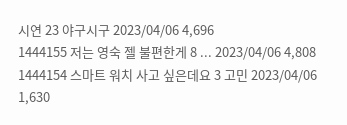시연 23 야구시구 2023/04/06 4,696
1444155 저는 영숙 젤 불편한게 8 ... 2023/04/06 4,808
1444154 스마트 워치 사고 싶은데요 3 고민 2023/04/06 1,630